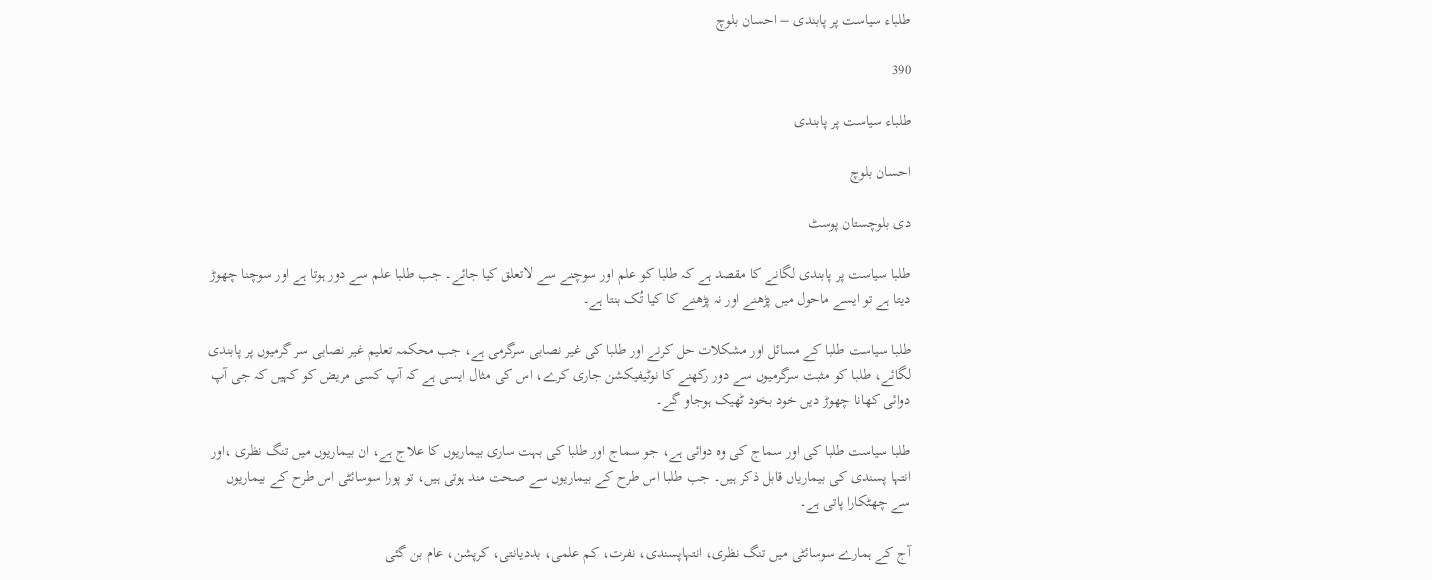طلباء سیاست پر پابندی – احسان بلوچ

390

طلباء سیاست پر پابندی

احسان بلوچ

دی بلوچستان پوسٹ

طلبا سیاست پر پابندی لگانے کا مقصد ہے کہ طلبا کو علم اور سوچنے سے لاتعلق کیا جائے۔ جب طلبا علم سے دور ہوتا ہے اور سوچنا چھوڑ دیتا ہے تو ایسے ماحول میں پڑھنے اور نہ پڑھنے کا کیا تُک بنتا ہے۔

طلبا سیاست طلبا کے مسائل اور مشکلات حل کرنے اور طلبا کی غیر نصابی سرگرمی ہے، جب محکمہ تعلیم غیر نصابی سر گرمیوں پر پابندی لگائے، طلبا کو مثبت سرگرمیوں سے دور رکھنے کا نوٹیفیکشن جاری کرے، اس کی مثال ایسی ہے کہ آپ کسی مریض کو کہیں کہ جی آپ دوائی کھانا چھوڑ دیں خود بخود ٹھیک ہوجاو گے۔

طلبا سیاست طلبا کی اور سماج کی وہ دوائی ہے، جو سماج اور طلبا کی بہت ساری بیماریوں کا علاج ہے، ان بیماریوں میں تنگ نظری ،اور انتہا پسندی کی بیماریاں قابل ذکر ہیں۔ جب طلبا اس طرح کے بیماریوں سے صحت مند ہوتی ہیں، تو پورا سوسائٹی اس طرح کے بیماریوں سے چھٹکارا پاتی ہے۔

آج کے ہمارے سوسائٹی میں تنگ نظری، انتہاپسندی، نفرت، کم علمی، بددیانتی، کرپشن، عام بن گئی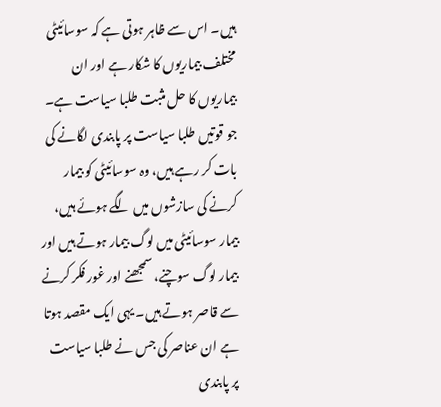ہیں۔ اس سے ظاہر ہوتی ہے کہ سوسائیٹی مختلف بیماریوں کا شکار ہے اور ان بیماریوں کا حل مثبت طلبا سیاست ہے۔ جو قوتیں طلبا سیاست پر پابندی لگانے کی بات کر رہے ہیں، وہ سوسائیٹی کو بیمار کرنے کی سازشوں میں لگے ہوئے ہیں، بیمار سوسائیٹی میں لوگ بیمار ہوتے ہیں اور بیمار لوگ سوچنے، سمجھنے اور غور فکر کرنے سے قاصر ہوتے ہیں۔ یہی ایک مقصد ہوتا ہے ان عناصر کی جس نے طلبا سیاست پر پابندی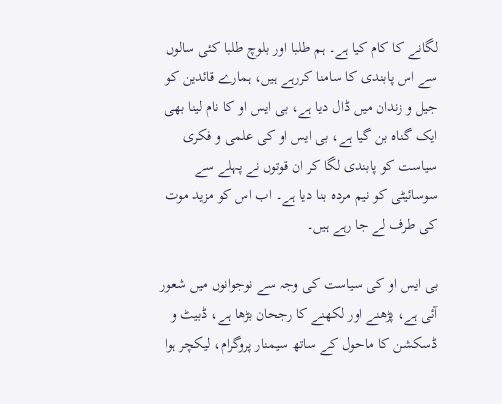لگانے کا کام کیا ہے۔ ہم طلبا اور بلوچ طلبا کئی سالوں سے اس پابندی کا سامنا کررہے ہیں، ہمارے قائدین کو جیل و زندان میں ڈال دیا ہے، بی ایس او کا نام لینا بھی ایک گناہ بن گیا ہے، بی ایس او کی علمی و فکری سیاست کو پابندی لگا کر ان قوتوں نے پہلے سے سوسائیٹی کو نیم مردہ بنا دیا ہے۔ اب اس کو مزید موت کی طرف لے جا رہے ہیں۔

بی ایس او کی سیاست کی وجہ سے نوجوانوں میں شعور آئی ہے، پڑھنے اور لکھنے کا رجحان بڑھا ہے، ڈبیٹ و ڈسکشن کا ماحول کے ساتھ سیمنار پروگرام، لیکچر ہوا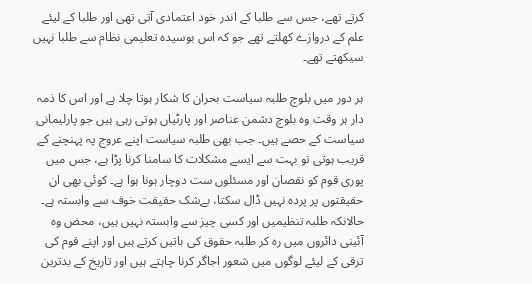کرتے تھے، جس سے طلبا کے اندر خود اعتمادی آتی تھی اور طلبا کے لیئے علم کے دروازے کھلتے تھے جو کہ اس بوسیدہ تعلیمی نظام سے طلبا نہیں سیکھتے تھے۔

ہر دور میں بلوچ طلبہ سیاست بحران کا شکار ہوتا چلا ہے اور اس کا ذمہ دار ہر وقت وہ بلوچ دشمن عناصر اور پارٹیاں ہوتی رہی ہیں جو پارلیمانی سیاست کے حصے ہیں۔ جب بھی طلبہ سیاست اپنے عروج پہ پہنچنے کے قریب ہوتی تو بہت سے ایسے مشکلات کا سامنا کرنا پڑا ہے، جس میں پوری قوم کو نقصان اور مسئلوں ست دوچار ہونا ہوا ہے۔ کوئی بھی ان حقیقتوں پر پردہ نہیں ڈال سکتا، بےشک حقیقت خوف سے وابستہ ہے۔ حالانکہ طلبہ تنظیمیں اور کسی چیز سے وابستہ نہیں ہیں، محض وہ آئینی دائروں میں رہ کر طلبہ حقوق کی باتیں کرتے ہیں اور اپنے قوم کی ترقی کے لیئے لوگوں میں شعور اجاگر کرنا چاہتے ہیں اور تاریخ کے بدترین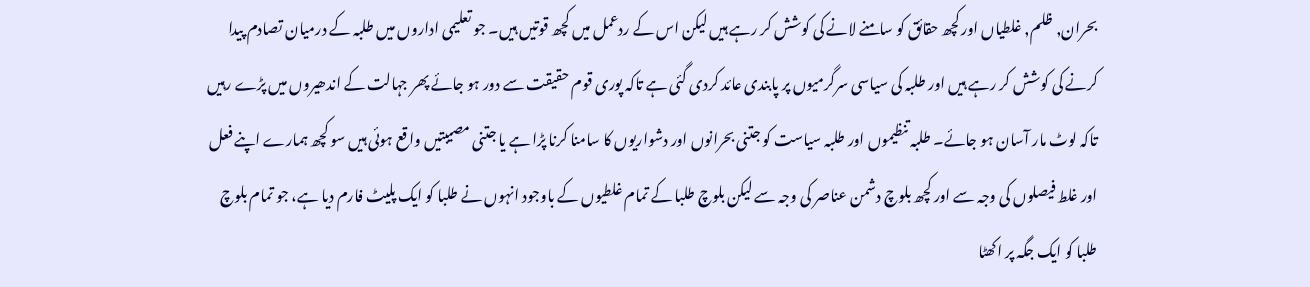بحران, ظلم, غلطیاں اور کچھ حقائق کو سامنے لانے کی کوشش کر رہے ہیں لیکن اس کے ردعمل میں کچھ قوتیں ہیں۔ جو تعلیمی اداروں میں طلبہ کے درمیان تصادم پیدا کرنے کی کوشش کر رہے ہیں اور طلبہ کی سیاسی سرگرمیوں پر پابندی عائد کردی گئی ہے تاکہ پوری قوم حقیقت سے دور ہو جائے پھر جہالت کے اندھیروں میں پڑے رہیں تاکہ لوٹ مار آسان ہو جائے۔ طلبہ تنظیموں اور طلبہ سیاست کو جتنی بحرانوں اور دشواریوں کا سامنا کرنا پڑا ہے یا جتنی مصیبتیں واقع ہوئی ہیں سو کچھ ہمارے اپنے فعل اور غلط فیصلوں کی وجہ سے اور کچھ بلوچ دشمن عناصر کی وجہ سے لیکن بلوچ طلبا کے تمام غلطیوں کے باوجود انہوں نے طلبا کو ایک پلیٹ فارم دیا ہے، جو تمام بلوچ طلبا کو ایک جگہ پر اکھٹا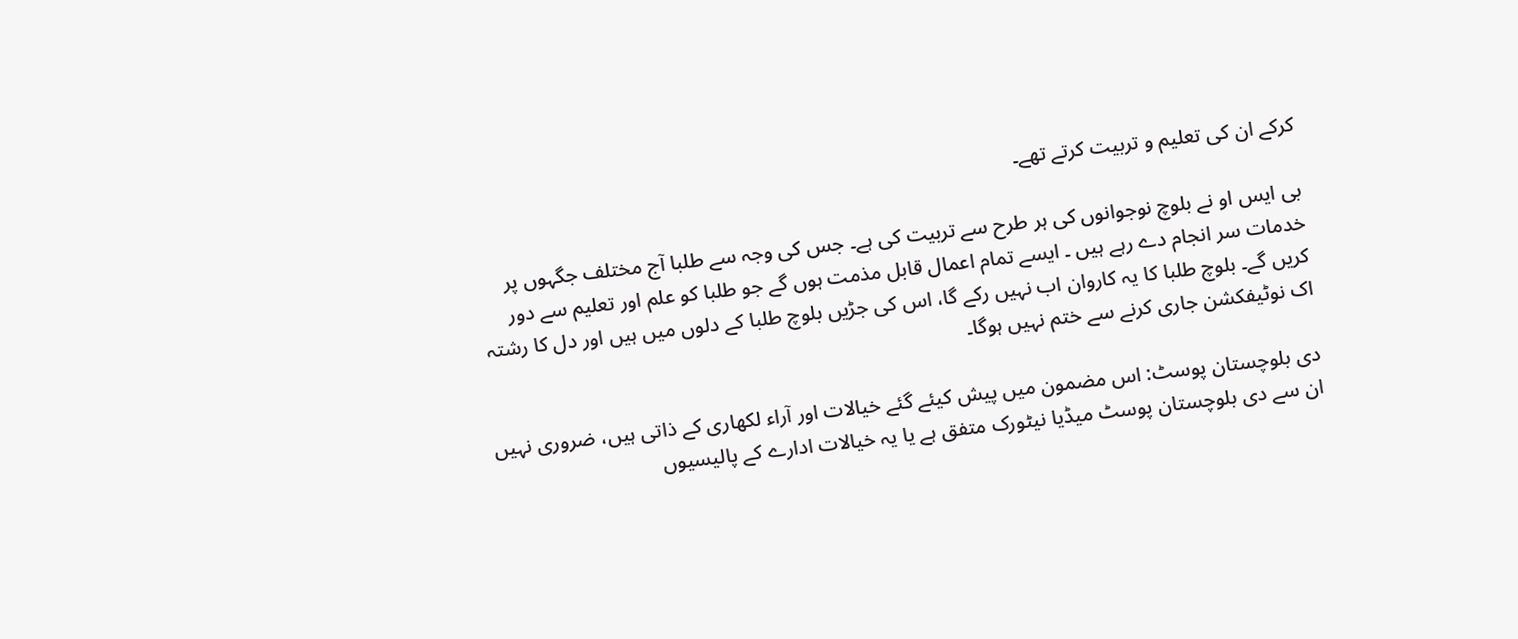کرکے ان کی تعلیم و تربیت کرتے تھے۔

بی ایس او نے بلوچ نوجوانوں کی ہر طرح سے تربیت کی ہے۔ جس کی وجہ سے طلبا آج مختلف جگہوں پر خدمات سر انجام دے رہے ہیں ۔ ایسے تمام اعمال قابل مذمت ہوں گے جو طلبا کو علم اور تعلیم سے دور کریں گے۔ بلوچ طلبا کا یہ کاروان اب نہیں رکے گا، اس کی جڑیں بلوچ طلبا کے دلوں میں ہیں اور دل کا رشتہ اک نوٹیفکشن جاری کرنے سے ختم نہیں ہوگا۔

دی بلوچستان پوسٹ: اس مضمون میں پیش کیئے گئے خیالات اور آراء لکھاری کے ذاتی ہیں، ضروری نہیں ان سے دی بلوچستان پوسٹ میڈیا نیٹورک متفق ہے یا یہ خیالات ادارے کے پالیسیوں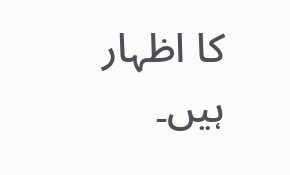کا اظہار ہیں۔